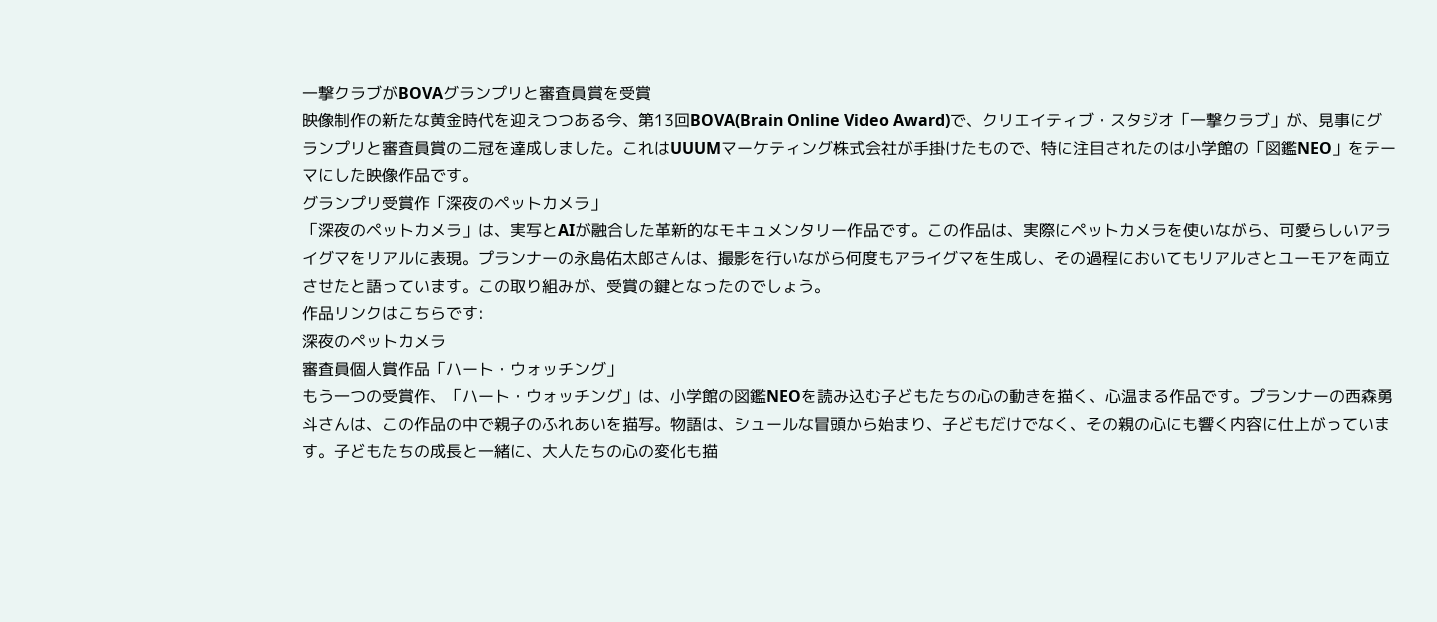一撃クラブがBOVAグランプリと審査員賞を受賞
映像制作の新たな黄金時代を迎えつつある今、第13回BOVA(Brain Online Video Award)で、クリエイティブ・スタジオ「一撃クラブ」が、見事にグランプリと審査員賞の二冠を達成しました。これはUUUMマーケティング株式会社が手掛けたもので、特に注目されたのは小学館の「図鑑NEO」をテーマにした映像作品です。
グランプリ受賞作「深夜のペットカメラ」
「深夜のペットカメラ」は、実写とAIが融合した革新的なモキュメンタリー作品です。この作品は、実際にペットカメラを使いながら、可愛らしいアライグマをリアルに表現。プランナーの永島佑太郎さんは、撮影を行いながら何度もアライグマを生成し、その過程においてもリアルさとユーモアを両立させたと語っています。この取り組みが、受賞の鍵となったのでしょう。
作品リンクはこちらです:
深夜のペットカメラ
審査員個人賞作品「ハート・ウォッチング」
もう一つの受賞作、「ハート・ウォッチング」は、小学館の図鑑NEOを読み込む子どもたちの心の動きを描く、心温まる作品です。プランナーの西森勇斗さんは、この作品の中で親子のふれあいを描写。物語は、シュールな冒頭から始まり、子どもだけでなく、その親の心にも響く内容に仕上がっています。子どもたちの成長と一緒に、大人たちの心の変化も描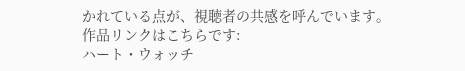かれている点が、視聴者の共感を呼んでいます。
作品リンクはこちらです:
ハート・ウォッチ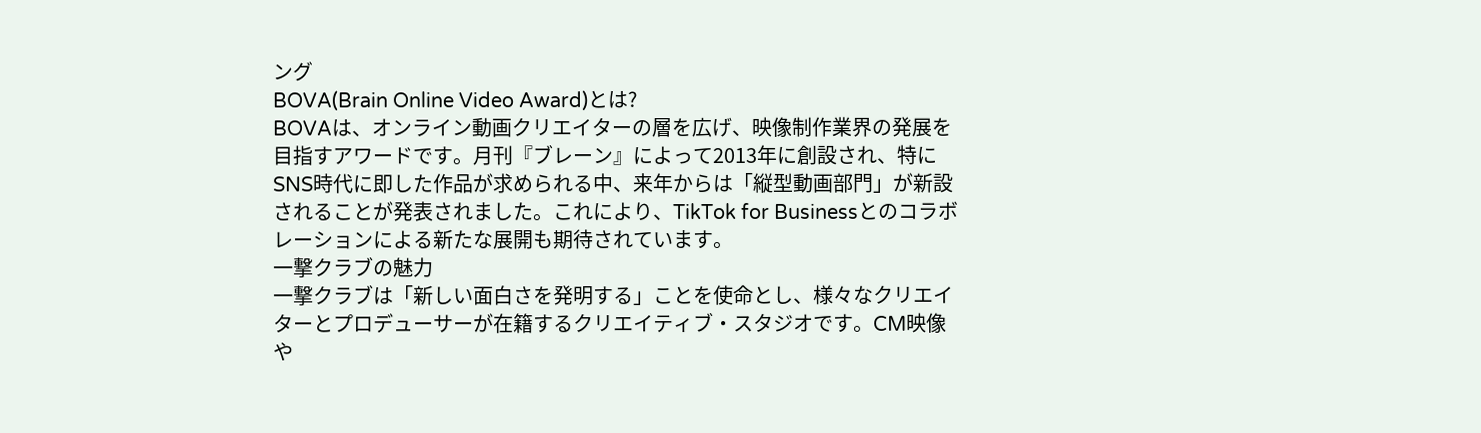ング
BOVA(Brain Online Video Award)とは?
BOVAは、オンライン動画クリエイターの層を広げ、映像制作業界の発展を目指すアワードです。月刊『ブレーン』によって2013年に創設され、特にSNS時代に即した作品が求められる中、来年からは「縦型動画部門」が新設されることが発表されました。これにより、TikTok for Businessとのコラボレーションによる新たな展開も期待されています。
一撃クラブの魅力
一撃クラブは「新しい面白さを発明する」ことを使命とし、様々なクリエイターとプロデューサーが在籍するクリエイティブ・スタジオです。CM映像や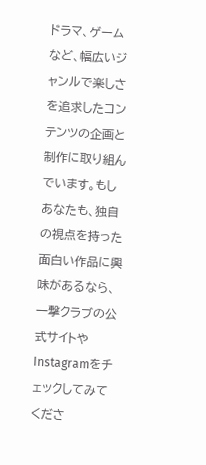ドラマ、ゲームなど、幅広いジャンルで楽しさを追求したコンテンツの企画と制作に取り組んでいます。もしあなたも、独自の視点を持った面白い作品に興味があるなら、一撃クラブの公式サイトやInstagramをチェックしてみてくださ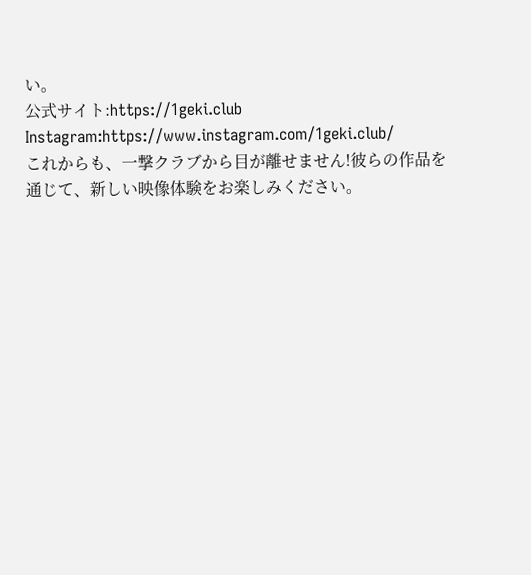い。
公式サイト:https://1geki.club
Instagram:https://www.instagram.com/1geki.club/
これからも、一撃クラブから目が離せません!彼らの作品を通じて、新しい映像体験をお楽しみください。